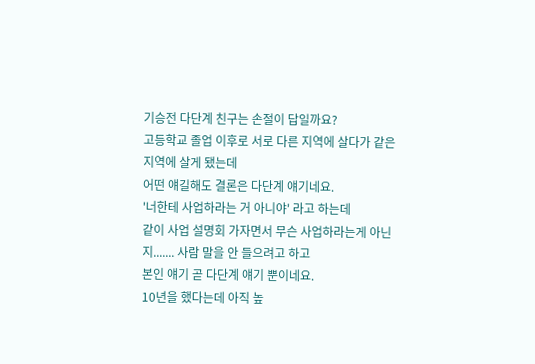기승전 다단계 친구는 손절이 답일까요?
고등학교 졸업 이후로 서로 다른 지역에 살다가 같은 지역에 살게 됐는데
어떤 얘길해도 결론은 다단계 얘기네요.
'너한테 사업하라는 거 아니야' 라고 하는데
같이 사업 설명회 가자면서 무슨 사업하라는게 아닌지....... 사람 말을 안 들으려고 하고
본인 얘기 곧 다단계 얘기 뿐이네요.
10년을 했다는데 아직 높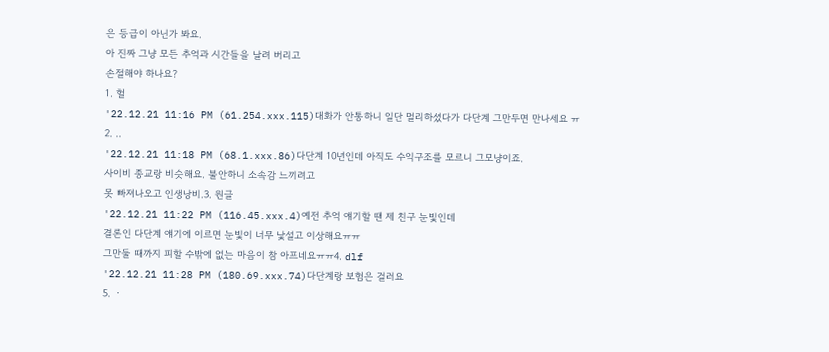은 등급이 아닌가 봐요.
아 진짜 그냥 모든 추억과 시간들을 날려 버리고
손절해야 하나요?
1. 헐
'22.12.21 11:16 PM (61.254.xxx.115)대화가 안통하니 일단 멀리하셨다가 다단계 그만두면 만나세요 ㅠ
2. ..
'22.12.21 11:18 PM (68.1.xxx.86)다단계 10년인데 아직도 수익구조를 모르니 그모냥이죠.
사이비 종교랑 비슷해요. 불안하니 소속감 느끼려고
못 빠져나오고 인생낭비.3. 원글
'22.12.21 11:22 PM (116.45.xxx.4)예전 추억 얘기할 땐 제 친구 눈빛인데
결론인 다단계 얘기에 이르면 눈빛이 너무 낯설고 이상해요ㅠㅠ
그만둘 때까지 피할 수밖에 없는 마음이 참 아프네요ㅠㅠ4. dlf
'22.12.21 11:28 PM (180.69.xxx.74)다단계랑 보험은 걸러요
5. ㆍ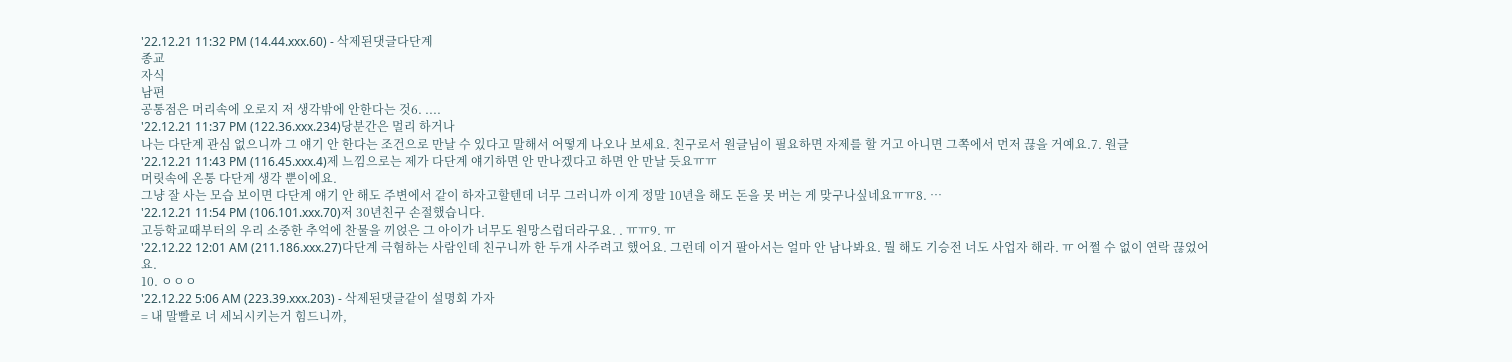'22.12.21 11:32 PM (14.44.xxx.60) - 삭제된댓글다단계
종교
자식
남편
공통점은 머리속에 오로지 저 생각밖에 안한다는 것6. ....
'22.12.21 11:37 PM (122.36.xxx.234)당분간은 멀리 하거나
나는 다단계 관심 없으니까 그 얘기 안 한다는 조건으로 만날 수 있다고 말해서 어떻게 나오나 보세요. 친구로서 원글님이 필요하면 자제를 할 거고 아니면 그쪽에서 먼저 끊을 거예요.7. 원글
'22.12.21 11:43 PM (116.45.xxx.4)제 느낌으로는 제가 다단계 얘기하면 안 만나겠다고 하면 안 만날 듯요ㅠㅠ
머릿속에 온통 다단계 생각 뿐이에요.
그냥 잘 사는 모습 보이면 다단계 얘기 안 해도 주변에서 같이 하자고할텐데 너무 그러니까 이게 정말 10년을 해도 돈을 못 버는 게 맞구나싶네요ㅠㅠ8. …
'22.12.21 11:54 PM (106.101.xxx.70)저 30년친구 손절했습니다.
고등학교때부터의 우리 소중한 추억에 찬물을 끼얹은 그 아이가 너무도 원망스럽더라구요. . ㅠㅠ9. ㅠ
'22.12.22 12:01 AM (211.186.xxx.27)다단계 극혐하는 사람인데 친구니까 한 두개 사주려고 했어요. 그런데 이거 팔아서는 얼마 안 남나봐요. 뭘 해도 기승전 너도 사업자 해라. ㅠ 어쩔 수 없이 연락 끊었어요.
10. ㅇㅇㅇ
'22.12.22 5:06 AM (223.39.xxx.203) - 삭제된댓글같이 설명회 가자
= 내 말빨로 너 세뇌시키는거 힘드니까,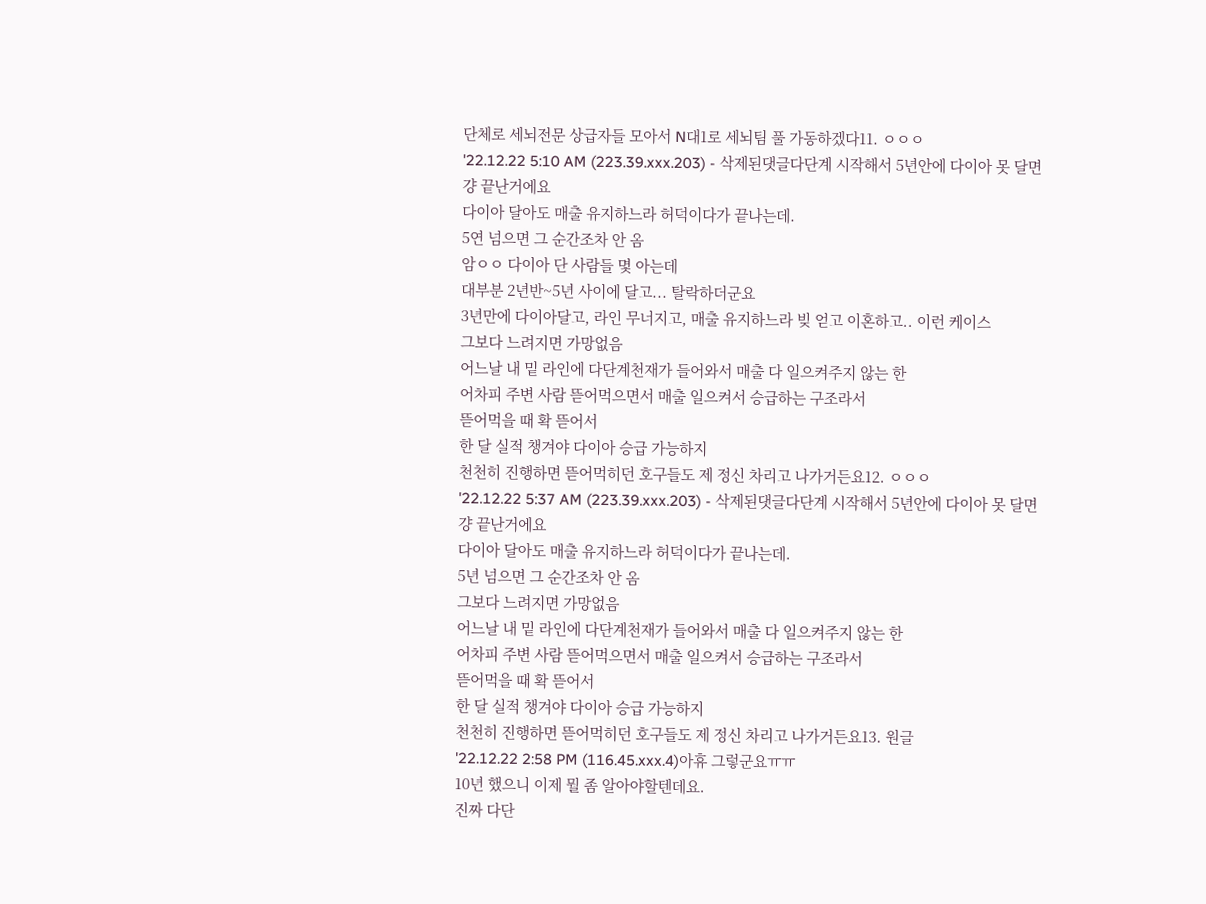단체로 세뇌전문 상급자들 모아서 N대1로 세뇌팀 풀 가동하겠다11. ㅇㅇㅇ
'22.12.22 5:10 AM (223.39.xxx.203) - 삭제된댓글다단계 시작해서 5년안에 다이아 못 달면
걍 끝난거에요
다이아 달아도 매출 유지하느라 허덕이다가 끝나는데.
5연 넘으면 그 순간조차 안 옴
암ㅇㅇ 다이아 단 사람들 몇 아는데
대부분 2년반~5년 사이에 달고... 탈락하더군요
3년만에 다이아달고, 라인 무너지고, 매출 유지하느라 빚 얻고 이혼하고.. 이런 케이스
그보다 느려지면 가망없음
어느날 내 밑 라인에 다단계천재가 들어와서 매출 다 일으켜주지 않는 한
어차피 주변 사람 뜯어먹으면서 매출 일으켜서 승급하는 구조라서
뜯어먹을 때 확 뜯어서
한 달 실적 챙겨야 다이아 승급 가능하지
천천히 진행하면 뜯어먹히던 호구들도 제 정신 차리고 나가거든요12. ㅇㅇㅇ
'22.12.22 5:37 AM (223.39.xxx.203) - 삭제된댓글다단계 시작해서 5년안에 다이아 못 달면
걍 끝난거에요
다이아 달아도 매출 유지하느라 허덕이다가 끝나는데.
5년 넘으면 그 순간조차 안 옴
그보다 느려지면 가망없음
어느날 내 밑 라인에 다단계천재가 들어와서 매출 다 일으켜주지 않는 한
어차피 주변 사람 뜯어먹으면서 매출 일으켜서 승급하는 구조라서
뜯어먹을 때 확 뜯어서
한 달 실적 챙겨야 다이아 승급 가능하지
천천히 진행하면 뜯어먹히던 호구들도 제 정신 차리고 나가거든요13. 원글
'22.12.22 2:58 PM (116.45.xxx.4)아휴 그렇군요ㅠㅠ
10년 했으니 이제 뭘 좀 알아야할텐데요.
진짜 다단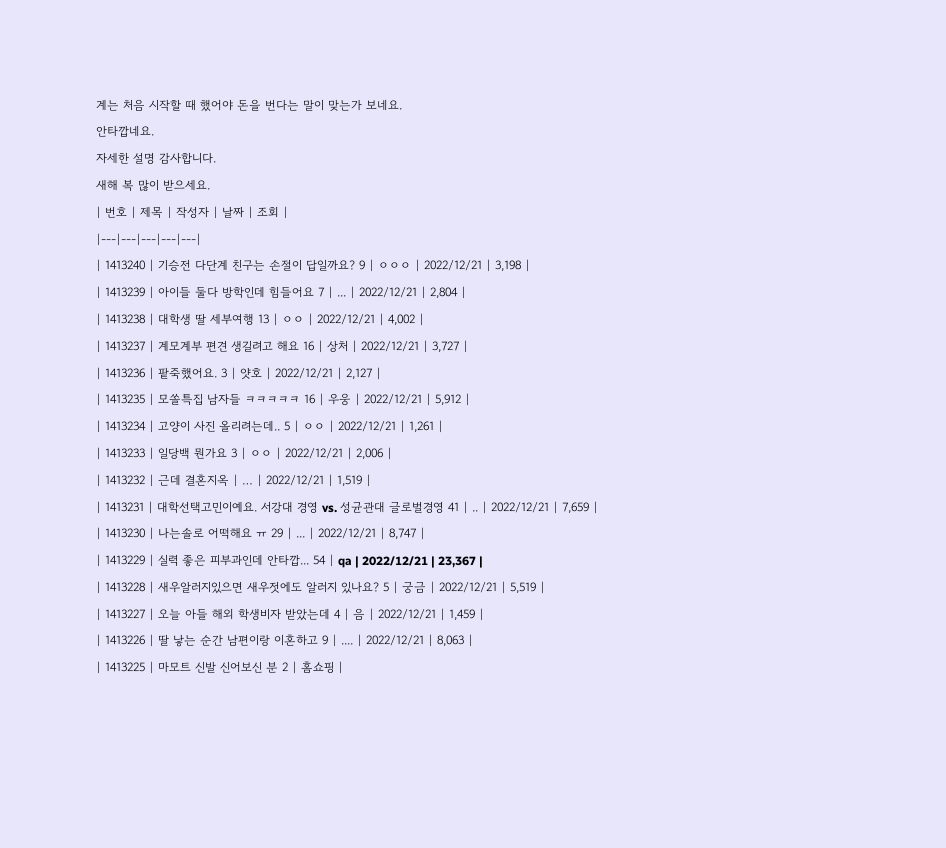계는 처음 시작할 때 했어야 돈을 번다는 말이 맞는가 보네요.
안타깝네요.
자세한 설명 감사합니다.
새해 복 많이 받으세요.
| 번호 | 제목 | 작성자 | 날짜 | 조회 |
|---|---|---|---|---|
| 1413240 | 기승전 다단계 친구는 손절이 답일까요? 9 | ㅇㅇㅇ | 2022/12/21 | 3,198 |
| 1413239 | 아이들 둘다 방학인데 힘들어요 7 | ... | 2022/12/21 | 2,804 |
| 1413238 | 대학생 딸 세부여행 13 | ㅇㅇ | 2022/12/21 | 4,002 |
| 1413237 | 계모계부 편견 생길려고 해요 16 | 상처 | 2022/12/21 | 3,727 |
| 1413236 | 팥죽했어요. 3 | 얏호 | 2022/12/21 | 2,127 |
| 1413235 | 모쏠특집 남자들 ㅋㅋㅋㅋㅋ 16 | 우웅 | 2022/12/21 | 5,912 |
| 1413234 | 고양이 사진 올리려는데.. 5 | ㅇㅇ | 2022/12/21 | 1,261 |
| 1413233 | 일당백 뭔가요 3 | ㅇㅇ | 2022/12/21 | 2,006 |
| 1413232 | 근데 결혼지옥 | … | 2022/12/21 | 1,519 |
| 1413231 | 대학선택고민이예요. 서강대 경영 vs. 성균관대 글로벌경영 41 | .. | 2022/12/21 | 7,659 |
| 1413230 | 나는솔로 어떡해요 ㅠ 29 | ... | 2022/12/21 | 8,747 |
| 1413229 | 실력 좋은 피부과인데 안타깝... 54 | qa | 2022/12/21 | 23,367 |
| 1413228 | 새우알러지있으면 새우젓에도 알러지 있나요? 5 | 궁금 | 2022/12/21 | 5,519 |
| 1413227 | 오늘 아들 해외 학생비자 받았는데 4 | 음 | 2022/12/21 | 1,459 |
| 1413226 | 딸 낳는 순간 남편이랑 이혼하고 9 | .... | 2022/12/21 | 8,063 |
| 1413225 | 마모트 신발 신어보신 분 2 | 홈쇼핑 |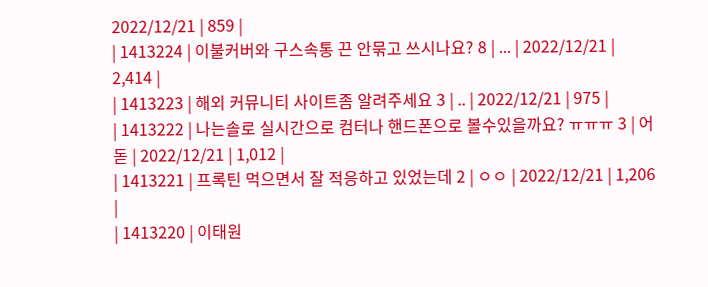2022/12/21 | 859 |
| 1413224 | 이불커버와 구스속통 끈 안묶고 쓰시나요? 8 | ... | 2022/12/21 | 2,414 |
| 1413223 | 해외 커뮤니티 사이트좀 알려주세요 3 | .. | 2022/12/21 | 975 |
| 1413222 | 나는솔로 실시간으로 컴터나 핸드폰으로 볼수있을까요? ㅠㅠㅠ 3 | 어돋 | 2022/12/21 | 1,012 |
| 1413221 | 프록틴 먹으면서 잘 적응하고 있었는데 2 | ㅇㅇ | 2022/12/21 | 1,206 |
| 1413220 | 이태원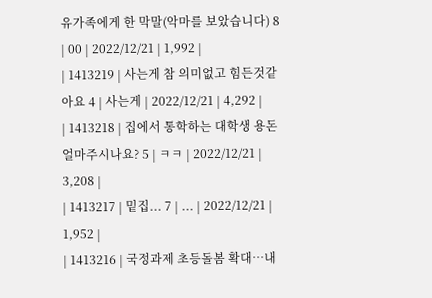유가족에게 한 막말(악마를 보았습니다) 8 | 00 | 2022/12/21 | 1,992 |
| 1413219 | 사는게 참 의미없고 힘든것같아요 4 | 사는게 | 2022/12/21 | 4,292 |
| 1413218 | 집에서 통학하는 대학생 용돈 얼마주시나요? 5 | ㅋㅋ | 2022/12/21 | 3,208 |
| 1413217 | 밑집... 7 | ... | 2022/12/21 | 1,952 |
| 1413216 | 국정과제 초등돌봄 확대…내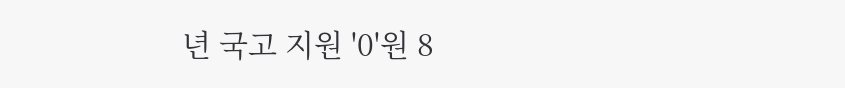년 국고 지원 '0'원 8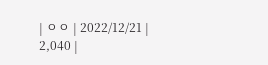| ㅇㅇ | 2022/12/21 | 2,040 |